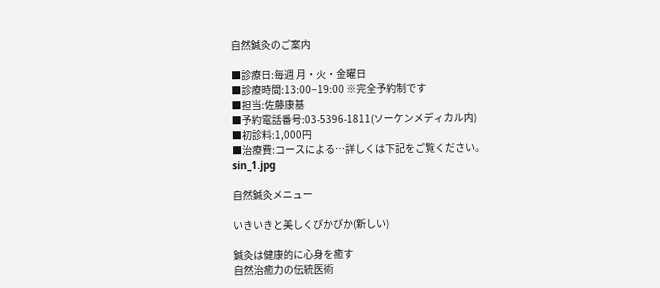自然鍼灸のご案内

■診療日:毎週 月・火・金曜日
■診療時間:13:00−19:00 ※完全予約制です
■担当:佐藤康基
■予約電話番号:03-5396-1811(ソーケンメディカル内)
■初診料:1,000円
■治療費:コースによる…詳しくは下記をご覧ください。
sin_1.jpg

自然鍼灸メニュー

いきいきと美しくぴかぴか(新しい)

鍼灸は健康的に心身を癒す
自然治癒力の伝統医術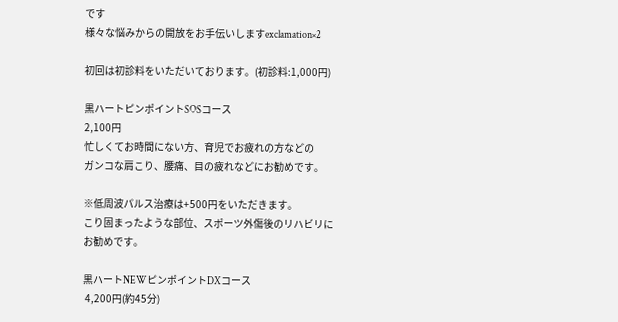です
様々な悩みからの開放をお手伝いしますexclamation×2

初回は初診料をいただいております。(初診料:1,000円)

黒ハートピンポイントSOSコース
2,100円
忙しくてお時間にない方、育児でお疲れの方などの
ガンコな肩こり、腰痛、目の疲れなどにお勧めです。

※低周波パルス治療は+500円をいただきます。
こり固まったような部位、スポーツ外傷後のリハビリに
お勧めです。

黒ハートNEWピンポイントDXコース
 4,200円(約45分)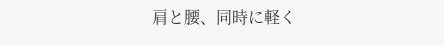肩と腰、同時に軽く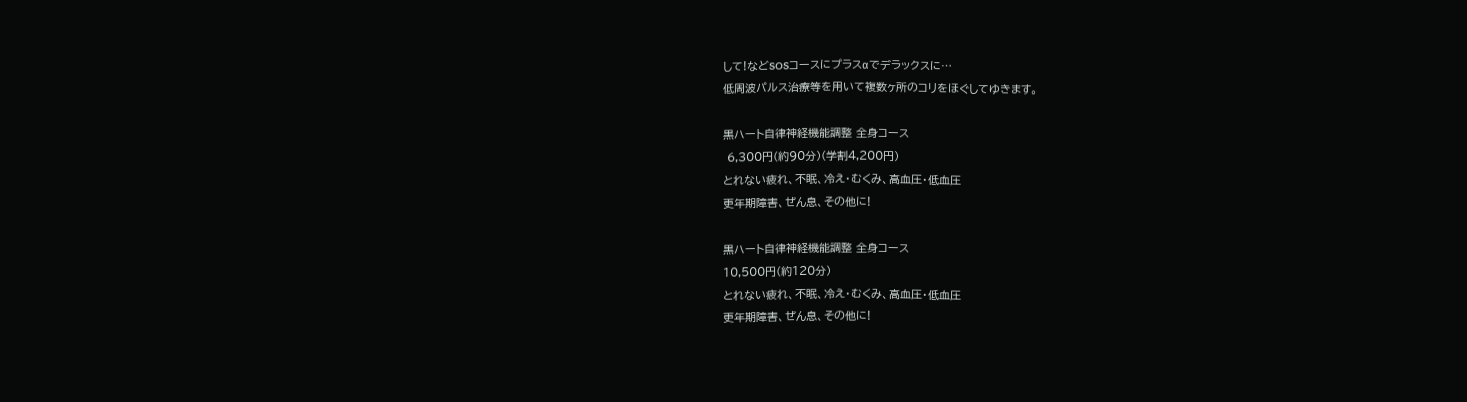して!などSOSコースにプラスαでデラックスに…
低周波パルス治療等を用いて複数ヶ所のコリをほぐしてゆきます。

黒ハート自律神経機能調整 全身コース
 6,300円(約90分)(学割4,200円)
とれない疲れ、不眠、冷え・むくみ、高血圧・低血圧
更年期障害、ぜん息、その他に!

黒ハート自律神経機能調整 全身コース
10,500円(約120分)
とれない疲れ、不眠、冷え・むくみ、高血圧・低血圧
更年期障害、ぜん息、その他に!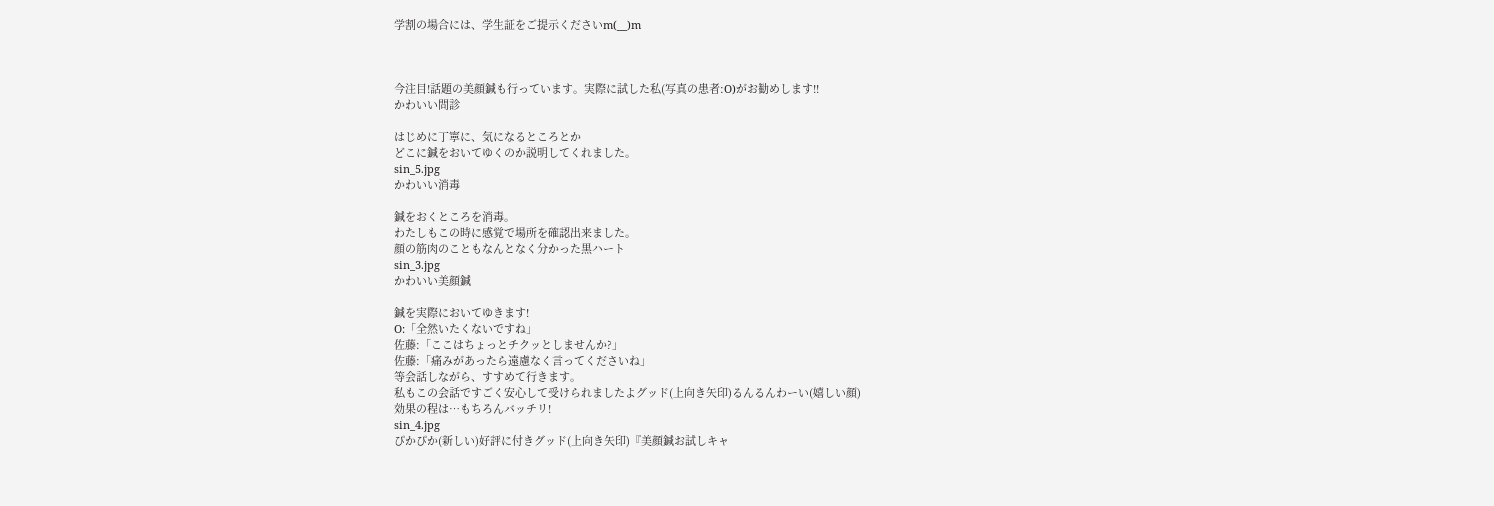学割の場合には、学生証をご提示くださいm(__)m



今注目!話題の美顔鍼も行っています。実際に試した私(写真の患者:O)がお勧めします!!
かわいい問診

はじめに丁寧に、気になるところとか
どこに鍼をおいてゆくのか説明してくれました。
sin_5.jpg
かわいい消毒

鍼をおくところを消毒。
わたしもこの時に感覚で場所を確認出来ました。
顔の筋肉のこともなんとなく分かった黒ハート
sin_3.jpg
かわいい美顔鍼

鍼を実際においてゆきます!
O:「全然いたくないですね」
佐藤:「ここはちょっとチクッとしませんか?」
佐藤:「痛みがあったら遠慮なく言ってくださいね」
等会話しながら、すすめて行きます。
私もこの会話ですごく安心して受けられましたよグッド(上向き矢印)るんるんわーい(嬉しい顔)
効果の程は…もちろんバッチリ!
sin_4.jpg
ぴかぴか(新しい)好評に付きグッド(上向き矢印)『美顔鍼お試しキャ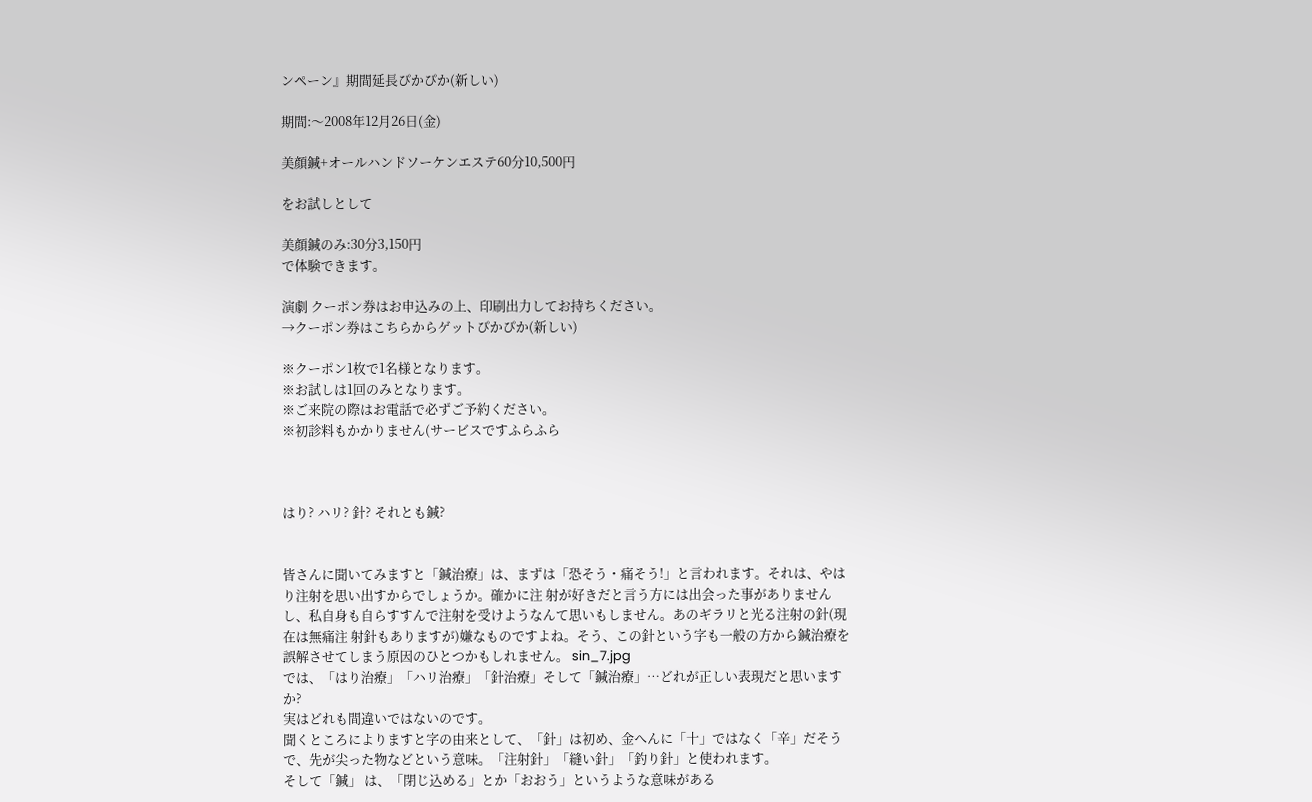ンペーン』期間延長ぴかぴか(新しい)

期間:〜2008年12月26日(金)

美顔鍼+オールハンドソーケンエステ60分10,500円

をお試しとして

美顔鍼のみ:30分3,150円
で体験できます。

演劇 クーポン券はお申込みの上、印刷出力してお持ちください。
→クーポン券はこちらからゲットぴかぴか(新しい)

※クーポン1枚で1名様となります。
※お試しは1回のみとなります。
※ご来院の際はお電話で必ずご予約ください。
※初診料もかかりません(サービスですふらふら



はり? ハリ? 針? それとも鍼?


皆さんに聞いてみますと「鍼治療」は、まずは「恐そう・痛そう!」と言われます。それは、やはり注射を思い出すからでしょうか。確かに注 射が好きだと言う方には出会った事がありませんし、私自身も自らすすんで注射を受けようなんて思いもしません。あのギラリと光る注射の針(現在は無痛注 射針もありますが)嫌なものですよね。そう、この針という字も一般の方から鍼治療を誤解させてしまう原因のひとつかもしれません。 sin_7.jpg
では、「はり治療」「ハリ治療」「針治療」そして「鍼治療」…どれが正しい表現だと思いますか?
実はどれも間違いではないのです。
聞くところによりますと字の由来として、「針」は初め、金へんに「十」ではなく「辛」だそうで、先が尖った物などという意味。「注射針」「縫い針」「釣り針」と使われます。
そして「鍼」 は、「閉じ込める」とか「おおう」というような意味がある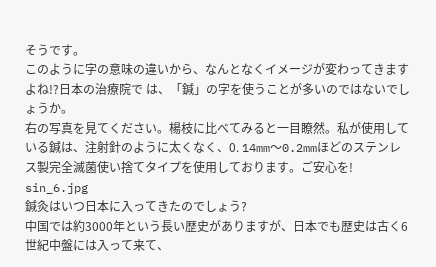そうです。
このように字の意味の違いから、なんとなくイメージが変わってきますよね!?日本の治療院で は、「鍼」の字を使うことが多いのではないでしょうか。
右の写真を見てください。楊枝に比べてみると一目瞭然。私が使用している鍼は、注射針のように太くなく、0. 14mm〜0.2mmほどのステンレス製完全滅菌使い捨てタイプを使用しております。ご安心を! sin_6.jpg
鍼灸はいつ日本に入ってきたのでしょう?
中国では約3000年という長い歴史がありますが、日本でも歴史は古く6世紀中盤には入って来て、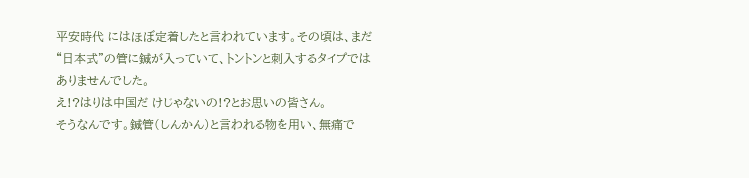平安時代 にはほぼ定着したと言われています。その頃は、まだ“日本式”の管に鍼が入っていて、トントンと刺入するタイプではありませんでした。
え!?はりは中国だ けじゃないの!?とお思いの皆さん。
そうなんです。鍼管(しんかん)と言われる物を用い、無痛で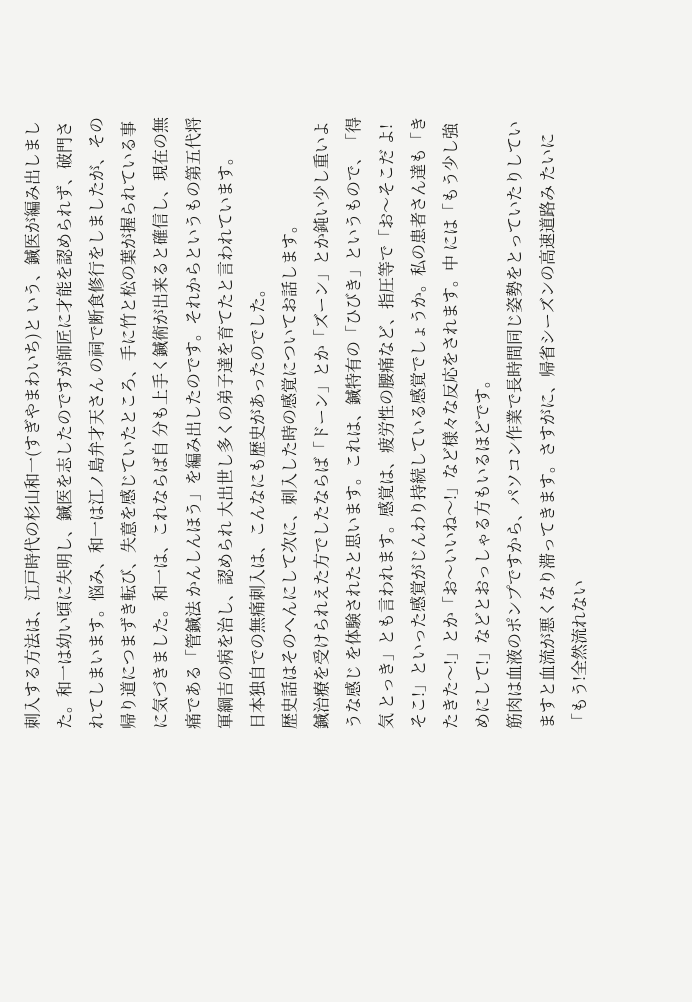刺入する方法は、江戸時代の杉山和一(すぎやまわいち)と いう、鍼医が編み出しました。和一は幼い頃に失明し、鍼医を志したのですが師匠に才能を認められず、破門されてしまいます。悩み、和一は江ノ島弁才天さん の祠で断食修行をしましたが、その帰り道につまずき転び、失意を感じていたところ、手に竹と松の葉が握られている事に気づきました。和一は、これならば自 分も上手く鍼術が出来ると確信し、現在の無痛である「管鍼法 かんしんほう」を編み出したのです。それからというもの第五代将軍綱吉の病を治し、認められ 大出世し多くの弟子達を育てたと言われています。
日本独自での無痛刺入は、こんなにも歴史があったのでした。
歴史話はそのへんにして次に、刺入した時の感覚についてお話します。
鍼治療を受けられえた方でしたならば「ドーン」とか「ズーン」とか鈍い少し重いような感じ を体験されたと思います。これは、鍼特有の「ひびき」というもので、「得気 とっき」とも言われます。感覚は、疲労性の腰痛など、指圧等で「お〜そこだ よ!そこ!」といった感覚がじんわり持続している感覚でしょうか。私の患者さん達も「きたきた〜!」とか「お〜いいね〜!」など様々な反応をされます。中 には「もう少し強めにして!」などとおっしゃる方もいるほどです。
筋肉は血液のポンプですから、パソコン作業で長時間同じ姿勢をとっていたりしていますと血流が悪くなり滞ってきます。さすがに、帰省シーズンの高速道路み たいに「もう!全然流れない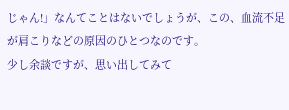じゃん!」なんてことはないでしょうが、この、血流不足が肩こりなどの原因のひとつなのです。
少し余談ですが、思い出してみて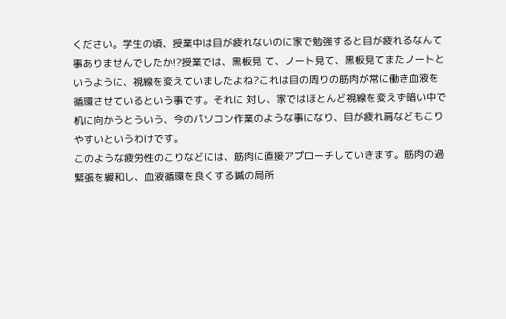ください。学生の頃、授業中は目が疲れないのに家で勉強すると目が疲れるなんて事ありませんでしたか!?授業では、黒板見 て、ノート見て、黒板見てまたノートというように、視線を変えていましたよね?これは目の周りの筋肉が常に働き血液を循環させているという事です。それに 対し、家ではほとんど視線を変えず暗い中で机に向かうとういう、今のパソコン作業のような事になり、目が疲れ肩などもこりやすいというわけです。
このような疲労性のこりなどには、筋肉に直接アプローチしていきます。筋肉の過緊張を緩和し、血液循環を良くする鍼の局所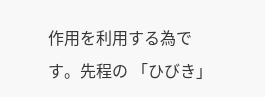作用を利用する為です。先程の 「ひびき」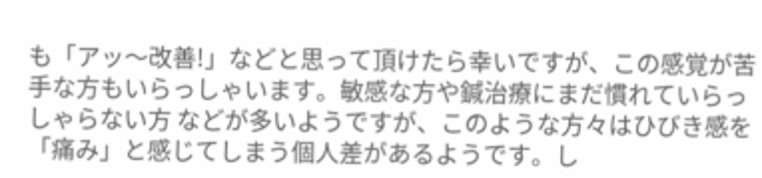も「アッ〜改善!」などと思って頂けたら幸いですが、この感覚が苦手な方もいらっしゃいます。敏感な方や鍼治療にまだ慣れていらっしゃらない方 などが多いようですが、このような方々はひびき感を「痛み」と感じてしまう個人差があるようです。し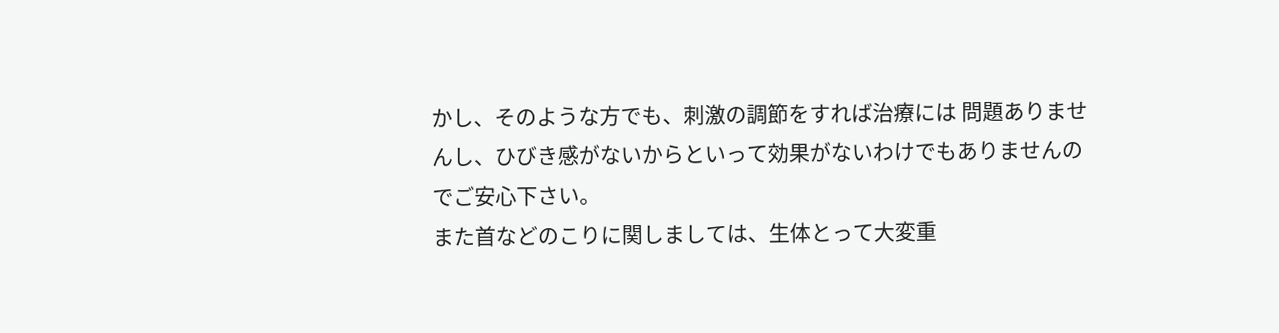かし、そのような方でも、刺激の調節をすれば治療には 問題ありませんし、ひびき感がないからといって効果がないわけでもありませんのでご安心下さい。
また首などのこりに関しましては、生体とって大変重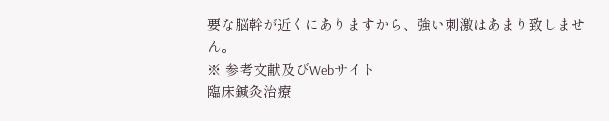要な脳幹が近くにありますから、強い刺激はあまり致しません。
※ 参考文献及びWebサイト
臨床鍼灸治療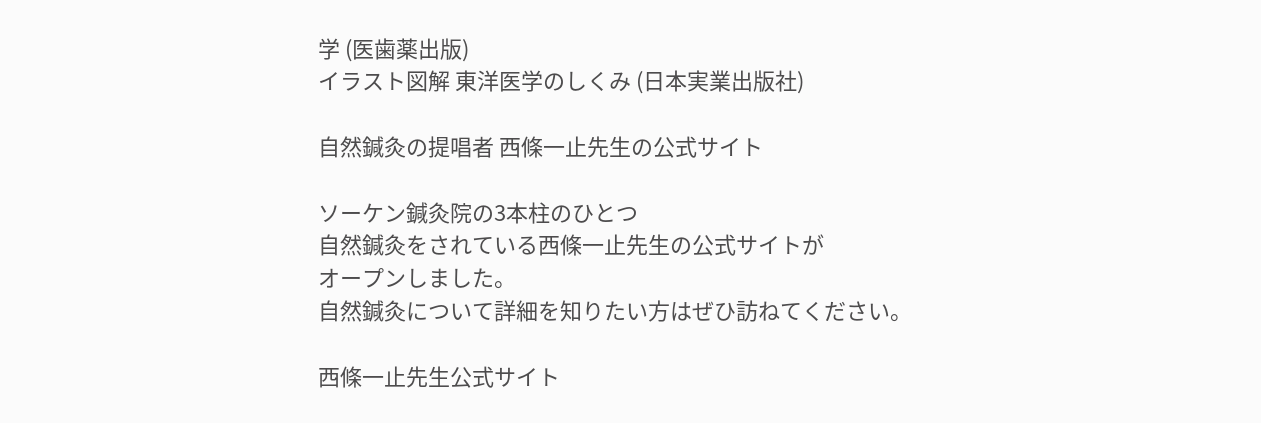学 (医歯薬出版)
イラスト図解 東洋医学のしくみ (日本実業出版社)

自然鍼灸の提唱者 西條一止先生の公式サイト

ソーケン鍼灸院の3本柱のひとつ
自然鍼灸をされている西條一止先生の公式サイトが
オープンしました。
自然鍼灸について詳細を知りたい方はぜひ訪ねてください。

西條一止先生公式サイト